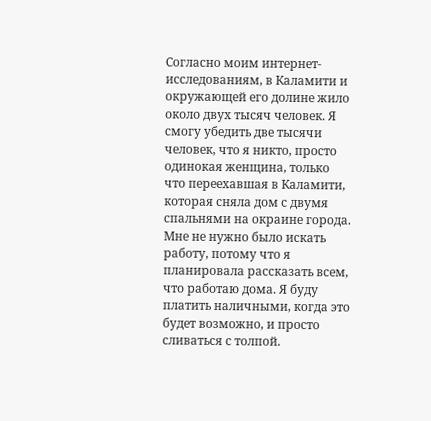Согласно моим интернет-исследованиям, в Каламити и окружающей его долине жило около двух тысяч человек. Я смогу убедить две тысячи человек, что я никто, просто одинокая женщина, только что переехавшая в Каламити, которая сняла дом с двумя спальнями на окраине города. Мне не нужно было искать работу, потому что я планировала рассказать всем, что работаю дома. Я буду платить наличными, когда это будет возможно, и просто сливаться с толпой.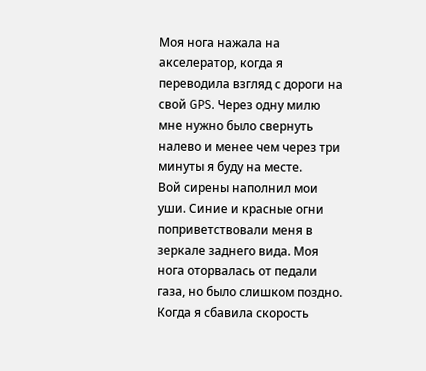Моя нога нажала на акселератор, когда я переводила взгляд с дороги на свой GPS. Через одну милю мне нужно было свернуть налево и менее чем через три минуты я буду на месте.
Вой сирены наполнил мои уши. Синие и красные огни поприветствовали меня в зеркале заднего вида. Моя нога оторвалась от педали газа, но было слишком поздно. Когда я сбавила скорость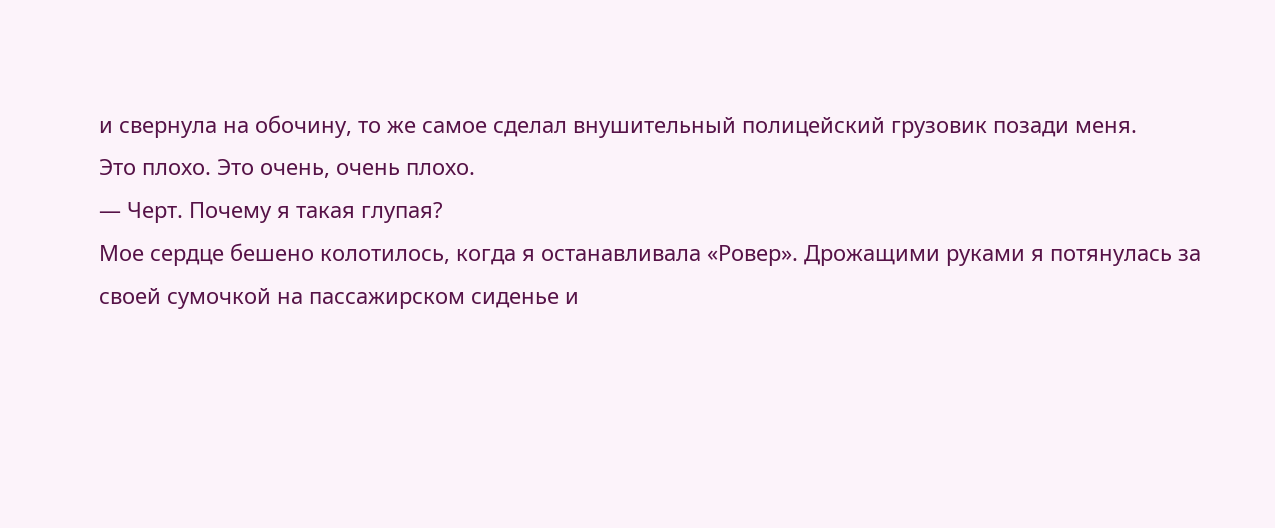и свернула на обочину, то же самое сделал внушительный полицейский грузовик позади меня.
Это плохо. Это очень, очень плохо.
— Черт. Почему я такая глупая?
Мое сердце бешено колотилось, когда я останавливала «Ровер». Дрожащими руками я потянулась за своей сумочкой на пассажирском сиденье и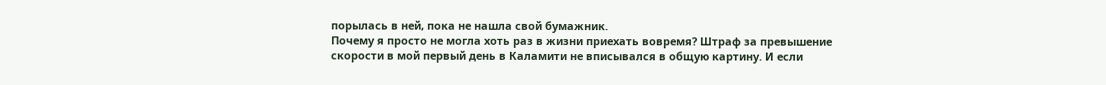порылась в ней, пока не нашла свой бумажник.
Почему я просто не могла хоть раз в жизни приехать вовремя? Штраф за превышение скорости в мой первый день в Каламити не вписывался в общую картину. И если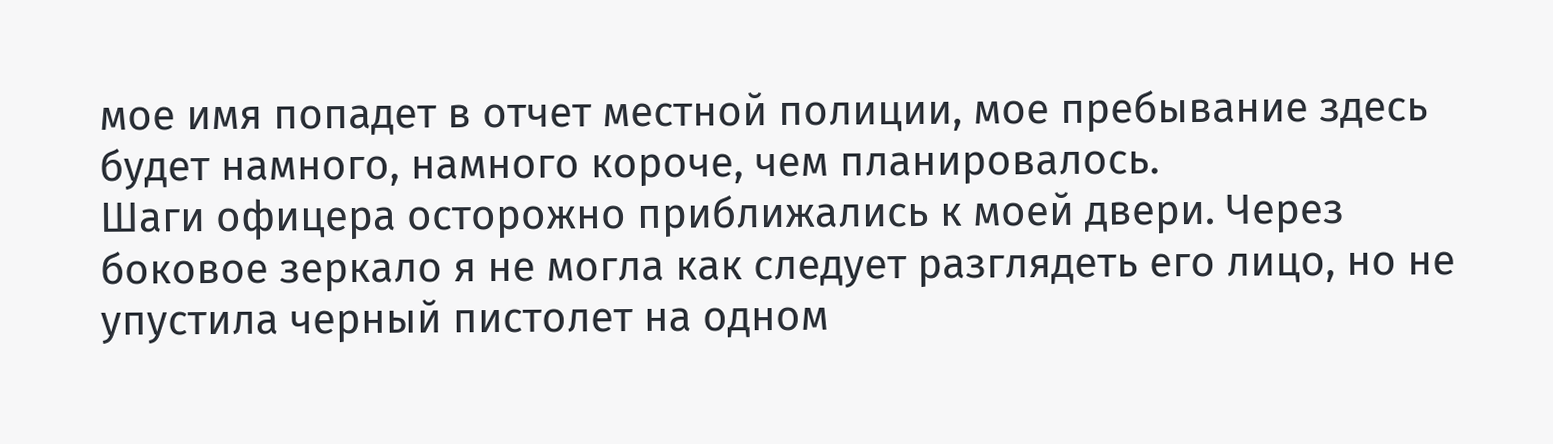мое имя попадет в отчет местной полиции, мое пребывание здесь будет намного, намного короче, чем планировалось.
Шаги офицера осторожно приближались к моей двери. Через боковое зеркало я не могла как следует разглядеть его лицо, но не упустила черный пистолет на одном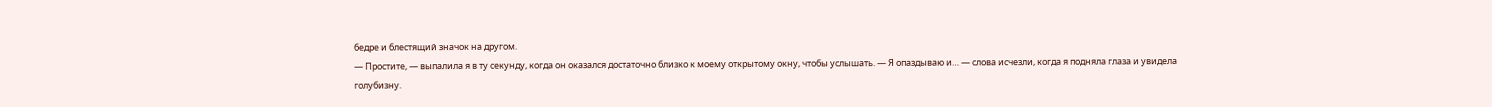бедре и блестящий значок на другом.
— Простите, — выпалила я в ту секунду, когда он оказался достаточно близко к моему открытому окну, чтобы услышать. — Я опаздываю и… — слова исчезли, когда я подняла глаза и увидела голубизну.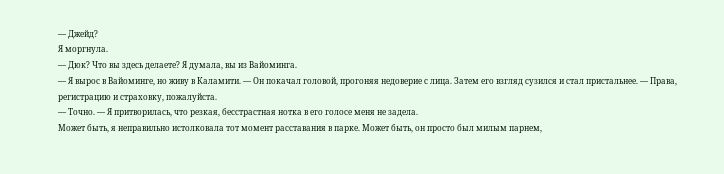— Джейд?
Я моргнула.
— Дюк? Что вы здесь делаете? Я думала, вы из Вайоминга.
— Я вырос в Вайоминге, но живу в Каламити. — Он покачал головой, прогоняя недоверие с лица. Затем его взгляд сузился и стал пристальнее. — Права, регистрацию и страховку, пожалуйста.
— Точно. — Я притворилась, что резкая, бесстрастная нотка в его голосе меня не задела.
Может быть, я неправильно истолковала тот момент расставания в парке. Может быть, он просто был милым парнем,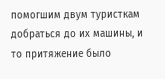помогшим двум туристкам добраться до их машины, и то притяжение было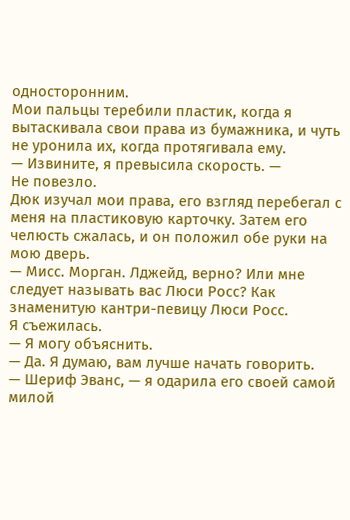односторонним.
Мои пальцы теребили пластик, когда я вытаскивала свои права из бумажника, и чуть не уронила их, когда протягивала ему.
— Извините, я превысила скорость. —
Не повезло.
Дюк изучал мои права, его взгляд перебегал с меня на пластиковую карточку. Затем его челюсть сжалась, и он положил обе руки на мою дверь.
— Мисс. Морган. Лджейд, верно? Или мне следует называть вас Люси Росс? Как знаменитую кантри-певицу Люси Росс.
Я съежилась.
— Я могу объяснить.
— Да. Я думаю, вам лучше начать говорить.
— Шериф Эванс, — я одарила его своей самой милой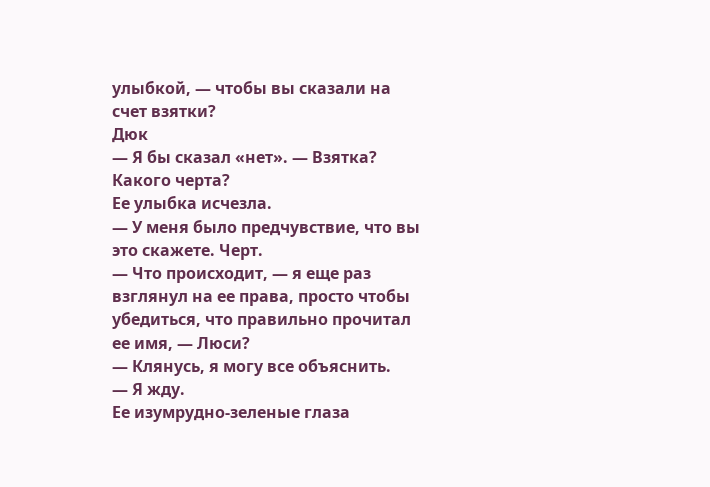улыбкой, — чтобы вы сказали на счет взятки?
Дюк
— Я бы сказал «нет». — Взятка? Какого черта?
Ее улыбка исчезла.
— У меня было предчувствие, что вы это скажете. Черт.
— Что происходит, — я еще раз взглянул на ее права, просто чтобы убедиться, что правильно прочитал ее имя, — Люси?
— Клянусь, я могу все объяснить.
— Я жду.
Ее изумрудно-зеленые глаза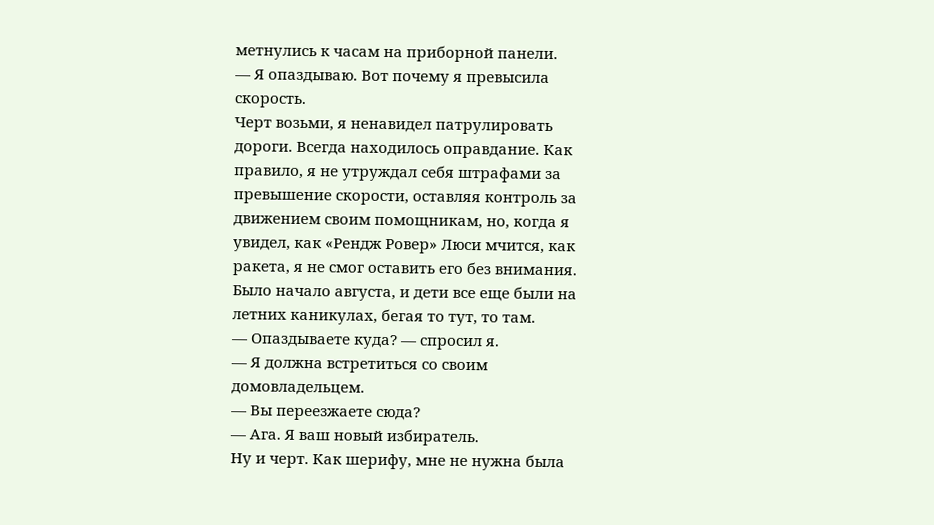метнулись к часам на приборной панели.
— Я опаздываю. Вот почему я превысила скорость.
Черт возьми, я ненавидел патрулировать дороги. Всегда находилось оправдание. Как правило, я не утруждал себя штрафами за превышение скорости, оставляя контроль за движением своим помощникам, но, когда я увидел, как «Рендж Ровер» Люси мчится, как ракета, я не смог оставить его без внимания. Было начало августа, и дети все еще были на летних каникулах, бегая то тут, то там.
— Опаздываете куда? — спросил я.
— Я должна встретиться со своим домовладельцем.
— Вы переезжаете сюда?
— Ага. Я ваш новый избиратель.
Ну и черт. Как шерифу, мне не нужна была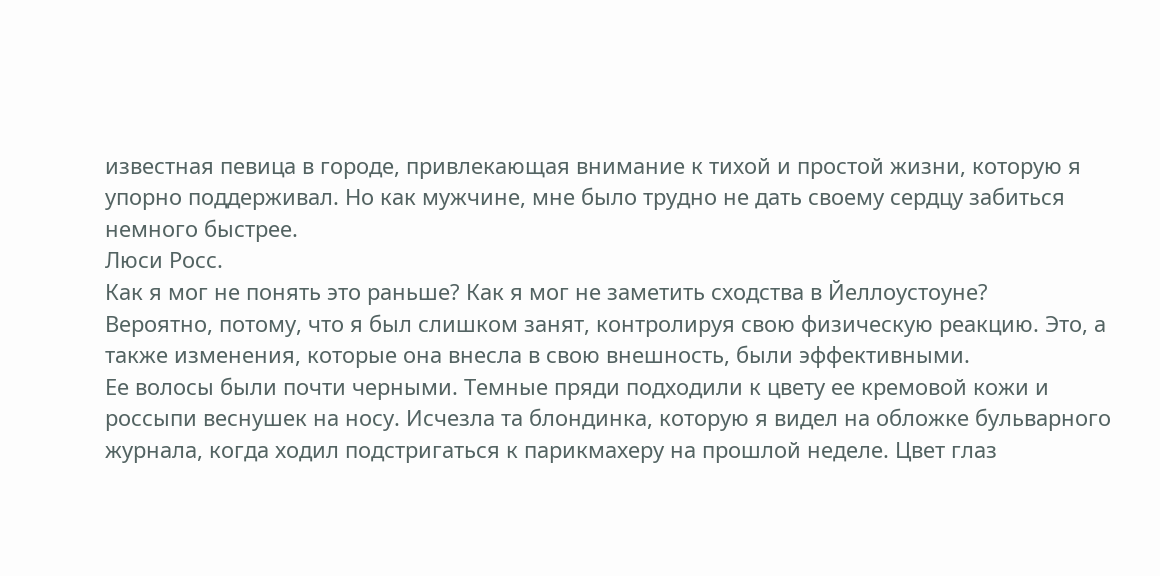известная певица в городе, привлекающая внимание к тихой и простой жизни, которую я упорно поддерживал. Но как мужчине, мне было трудно не дать своему сердцу забиться немного быстрее.
Люси Росс.
Как я мог не понять это раньше? Как я мог не заметить сходства в Йеллоустоуне?
Вероятно, потому, что я был слишком занят, контролируя свою физическую реакцию. Это, а также изменения, которые она внесла в свою внешность, были эффективными.
Ее волосы были почти черными. Темные пряди подходили к цвету ее кремовой кожи и россыпи веснушек на носу. Исчезла та блондинка, которую я видел на обложке бульварного журнала, когда ходил подстригаться к парикмахеру на прошлой неделе. Цвет глаз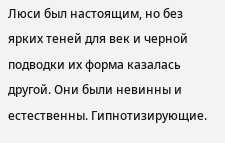Люси был настоящим, но без ярких теней для век и черной подводки их форма казалась другой. Они были невинны и естественны. Гипнотизирующие.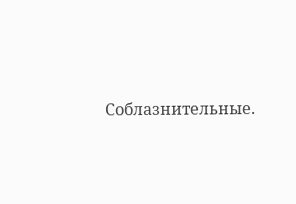Соблазнительные.